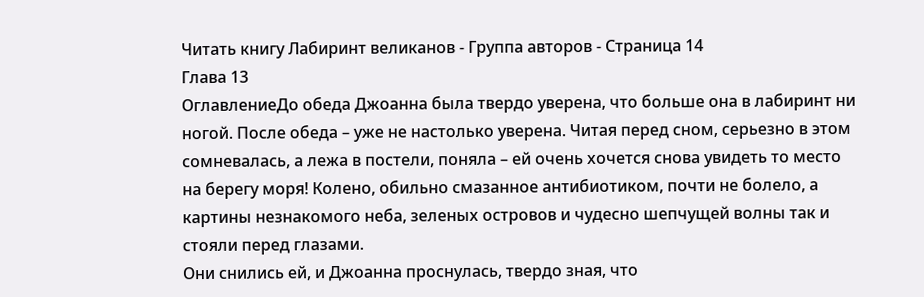Читать книгу Лабиринт великанов - Группа авторов - Страница 14
Глава 13
ОглавлениеДо обеда Джоанна была твердо уверена, что больше она в лабиринт ни ногой. После обеда – уже не настолько уверена. Читая перед сном, серьезно в этом сомневалась, а лежа в постели, поняла – ей очень хочется снова увидеть то место на берегу моря! Колено, обильно смазанное антибиотиком, почти не болело, а картины незнакомого неба, зеленых островов и чудесно шепчущей волны так и стояли перед глазами.
Они снились ей, и Джоанна проснулась, твердо зная, что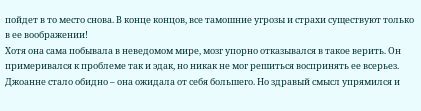пойдет в то место снова. В конце концов, все тамошние угрозы и страхи существуют только в ее воображении!
Хотя она сама побывала в неведомом мире, мозг упорно отказывался в такое верить. Он примеривался к проблеме так и эдак, но никак не мог решиться воспринять ее всерьез. Джоанне стало обидно – она ожидала от себя большего. Но здравый смысл упрямился и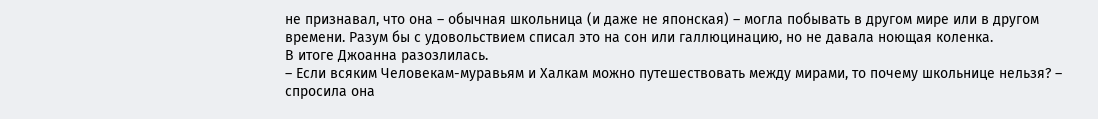не признавал, что она – обычная школьница (и даже не японская) – могла побывать в другом мире или в другом времени. Разум бы с удовольствием списал это на сон или галлюцинацию, но не давала ноющая коленка.
В итоге Джоанна разозлилась.
– Если всяким Человекам-муравьям и Халкам можно путешествовать между мирами, то почему школьнице нельзя? – спросила она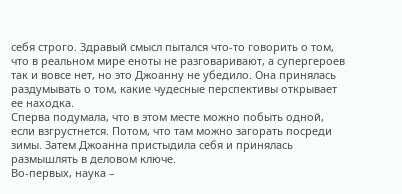себя строго. Здравый смысл пытался что-то говорить о том, что в реальном мире еноты не разговаривают, а супергероев так и вовсе нет, но это Джоанну не убедило. Она принялась раздумывать о том, какие чудесные перспективы открывает ее находка.
Сперва подумала, что в этом месте можно побыть одной, если взгрустнется. Потом, что там можно загорать посреди зимы. Затем Джоанна пристыдила себя и принялась размышлять в деловом ключе.
Во-первых, наука –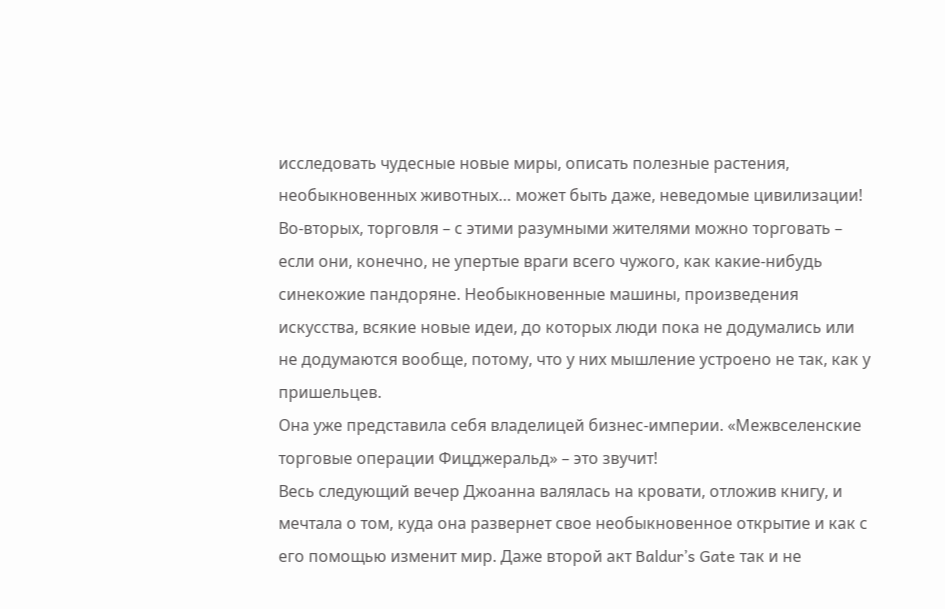исследовать чудесные новые миры, описать полезные растения, необыкновенных животных… может быть даже, неведомые цивилизации!
Во-вторых, торговля – с этими разумными жителями можно торговать – если они, конечно, не упертые враги всего чужого, как какие-нибудь синекожие пандоряне. Необыкновенные машины, произведения искусства, всякие новые идеи, до которых люди пока не додумались или не додумаются вообще, потому, что у них мышление устроено не так, как у пришельцев.
Она уже представила себя владелицей бизнес-империи. «Межвселенские торговые операции Фицджеральд» – это звучит!
Весь следующий вечер Джоанна валялась на кровати, отложив книгу, и мечтала о том, куда она развернет свое необыкновенное открытие и как с его помощью изменит мир. Даже второй акт Baldur’s Gate так и не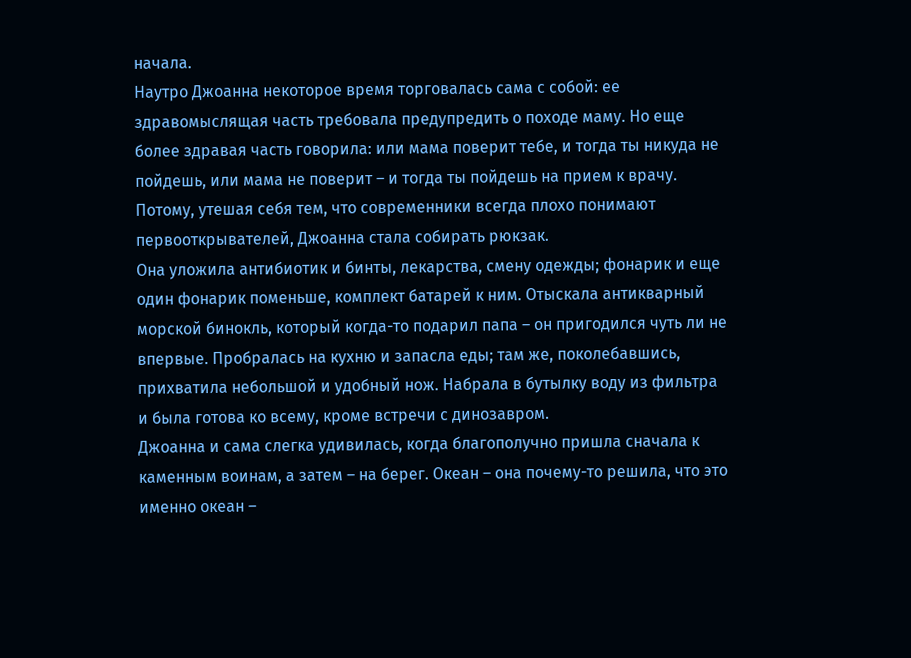начала.
Наутро Джоанна некоторое время торговалась сама с собой: ее здравомыслящая часть требовала предупредить о походе маму. Но еще более здравая часть говорила: или мама поверит тебе, и тогда ты никуда не пойдешь, или мама не поверит – и тогда ты пойдешь на прием к врачу.
Потому, утешая себя тем, что современники всегда плохо понимают первооткрывателей, Джоанна стала собирать рюкзак.
Она уложила антибиотик и бинты, лекарства, смену одежды; фонарик и еще один фонарик поменьше, комплект батарей к ним. Отыскала антикварный морской бинокль, который когда-то подарил папа – он пригодился чуть ли не впервые. Пробралась на кухню и запасла еды; там же, поколебавшись, прихватила небольшой и удобный нож. Набрала в бутылку воду из фильтра и была готова ко всему, кроме встречи с динозавром.
Джоанна и сама слегка удивилась, когда благополучно пришла сначала к каменным воинам, а затем – на берег. Океан – она почему-то решила, что это именно океан –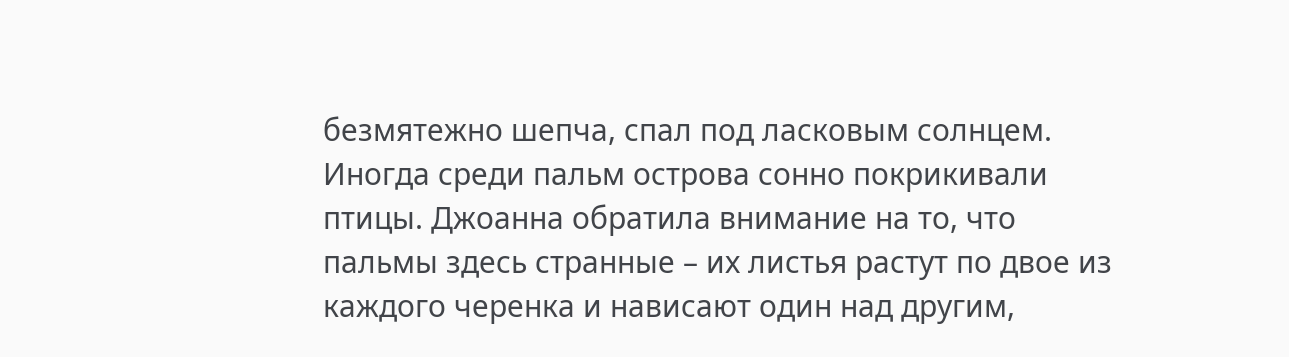безмятежно шепча, спал под ласковым солнцем.
Иногда среди пальм острова сонно покрикивали птицы. Джоанна обратила внимание на то, что пальмы здесь странные – их листья растут по двое из каждого черенка и нависают один над другим,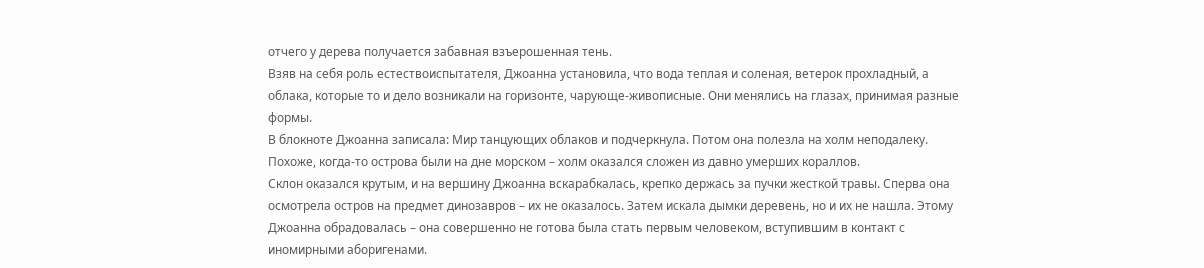отчего у дерева получается забавная взъерошенная тень.
Взяв на себя роль естествоиспытателя, Джоанна установила, что вода теплая и соленая, ветерок прохладный, а облака, которые то и дело возникали на горизонте, чарующе-живописные. Они менялись на глазах, принимая разные формы.
В блокноте Джоанна записала: Мир танцующих облаков и подчеркнула. Потом она полезла на холм неподалеку. Похоже, когда-то острова были на дне морском – холм оказался сложен из давно умерших кораллов.
Склон оказался крутым, и на вершину Джоанна вскарабкалась, крепко держась за пучки жесткой травы. Сперва она осмотрела остров на предмет динозавров – их не оказалось. Затем искала дымки деревень, но и их не нашла. Этому Джоанна обрадовалась – она совершенно не готова была стать первым человеком, вступившим в контакт с иномирными аборигенами.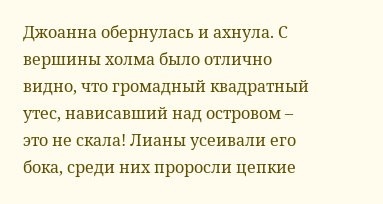Джоанна обернулась и ахнула. С вершины холма было отлично видно, что громадный квадратный утес, нависавший над островом – это не скала! Лианы усеивали его бока, среди них проросли цепкие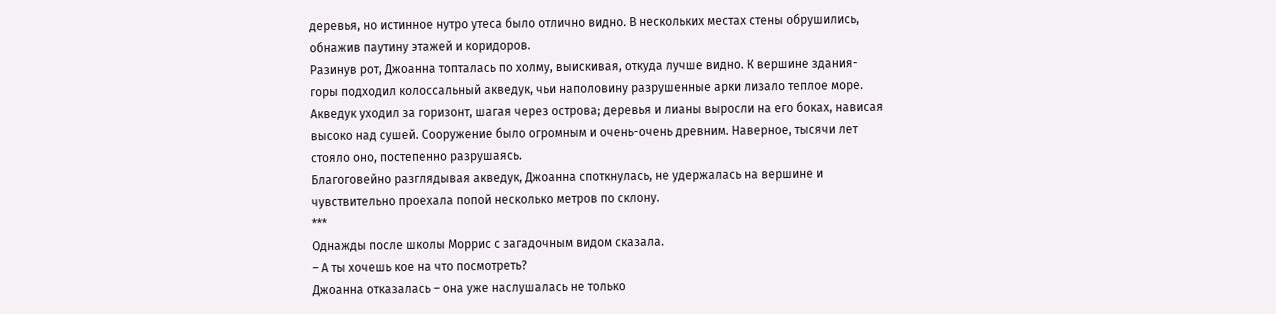деревья, но истинное нутро утеса было отлично видно. В нескольких местах стены обрушились, обнажив паутину этажей и коридоров.
Разинув рот, Джоанна топталась по холму, выискивая, откуда лучше видно. К вершине здания-горы подходил колоссальный акведук, чьи наполовину разрушенные арки лизало теплое море. Акведук уходил за горизонт, шагая через острова; деревья и лианы выросли на его боках, нависая высоко над сушей. Сооружение было огромным и очень-очень древним. Наверное, тысячи лет стояло оно, постепенно разрушаясь.
Благоговейно разглядывая акведук, Джоанна споткнулась, не удержалась на вершине и чувствительно проехала попой несколько метров по склону.
***
Однажды после школы Моррис с загадочным видом сказала.
– А ты хочешь кое на что посмотреть?
Джоанна отказалась – она уже наслушалась не только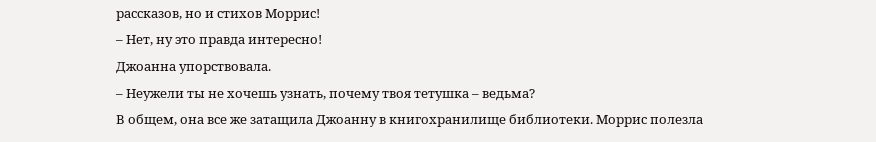рассказов, но и стихов Моррис!
– Нет, ну это правда интересно!
Джоанна упорствовала.
– Неужели ты не хочешь узнать, почему твоя тетушка – ведьма?
В общем, она все же затащила Джоанну в книгохранилище библиотеки. Моррис полезла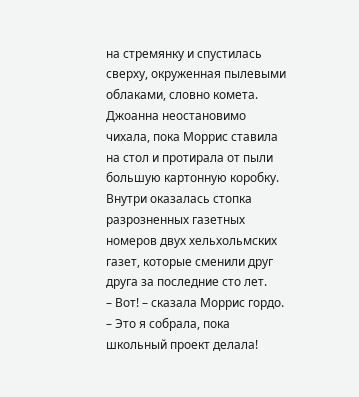на стремянку и спустилась сверху, окруженная пылевыми облаками, словно комета.
Джоанна неостановимо чихала, пока Моррис ставила на стол и протирала от пыли большую картонную коробку.
Внутри оказалась стопка разрозненных газетных номеров двух хельхольмских газет, которые сменили друг друга за последние сто лет.
– Вот! – сказала Моррис гордо. – Это я собрала, пока школьный проект делала!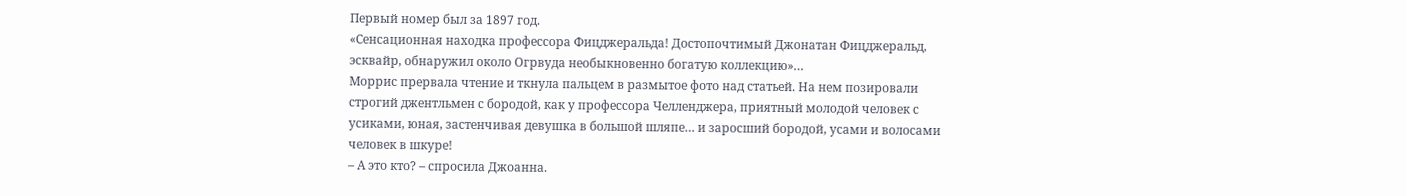Первый номер был за 1897 год.
«Сенсационная находка профессора Фицджеральда! Достопочтимый Джонатан Фицджеральд, эсквайр, обнаружил около Огрвуда необыкновенно богатую коллекцию»…
Моррис прервала чтение и ткнула пальцем в размытое фото над статьей. На нем позировали строгий джентльмен с бородой, как у профессора Челленджера, приятный молодой человек с усиками, юная, застенчивая девушка в большой шляпе… и заросший бородой, усами и волосами человек в шкуре!
– А это кто? – спросила Джоанна.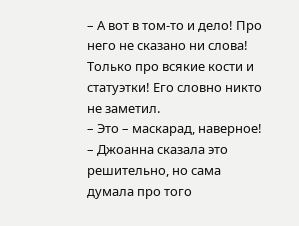– А вот в том-то и дело! Про него не сказано ни слова! Только про всякие кости и статуэтки! Его словно никто не заметил.
– Это – маскарад, наверное! – Джоанна сказала это решительно, но сама думала про того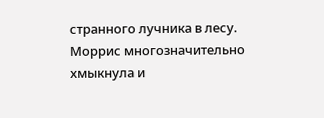странного лучника в лесу.
Моррис многозначительно хмыкнула и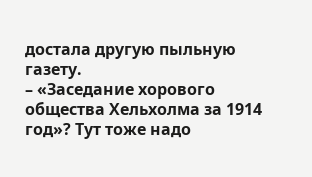достала другую пыльную газету.
– «Заседание хорового общества Хельхолма за 1914 год»? Тут тоже надо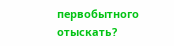первобытного отыскать?